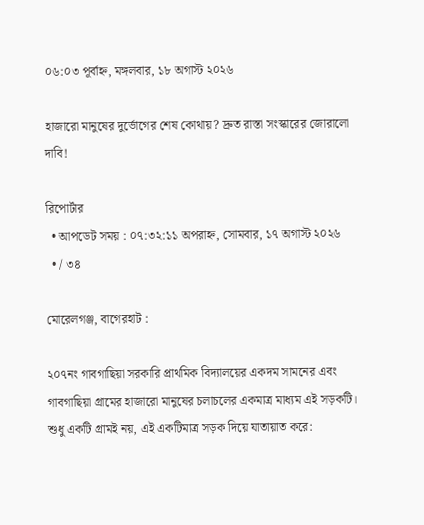০৬:০৩ পূর্বাহ্ন, মঙ্গলবার, ১৮ অগাস্ট ২০২৬

হাজারো মানুষের দুর্ভোগের শেষ কোথায়? দ্রুত রাস্তা সংস্কারের জোরালো দাবি!

রিপোর্টার
  • আপডেট সময় : ০৭:৩২:১১ অপরাহ্ন, সোমবার, ১৭ অগাস্ট ২০২৬
  • / ৩৪

মোরেলগঞ্জ, বাগেরহাট :

২০৭নং গাবগাছিয়া সরকারি প্রাথমিক বিদ্যালয়ের একদম সামনের এবং গাবগাছিয়া গ্রামের হাজারো মানুষের চলাচলের একমাত্র মাধ্যম এই সড়কটি। শুধু একটি গ্রামই নয়, এই একটিমাত্র সড়ক দিয়ে যাতায়াত করে: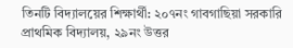তিনটি বিদ্যালয়ের শিক্ষার্থী: ২০৭নং গাবগাছিয়া সরকারি প্রাথমিক বিদ্যালয়, ২৯নং উত্তর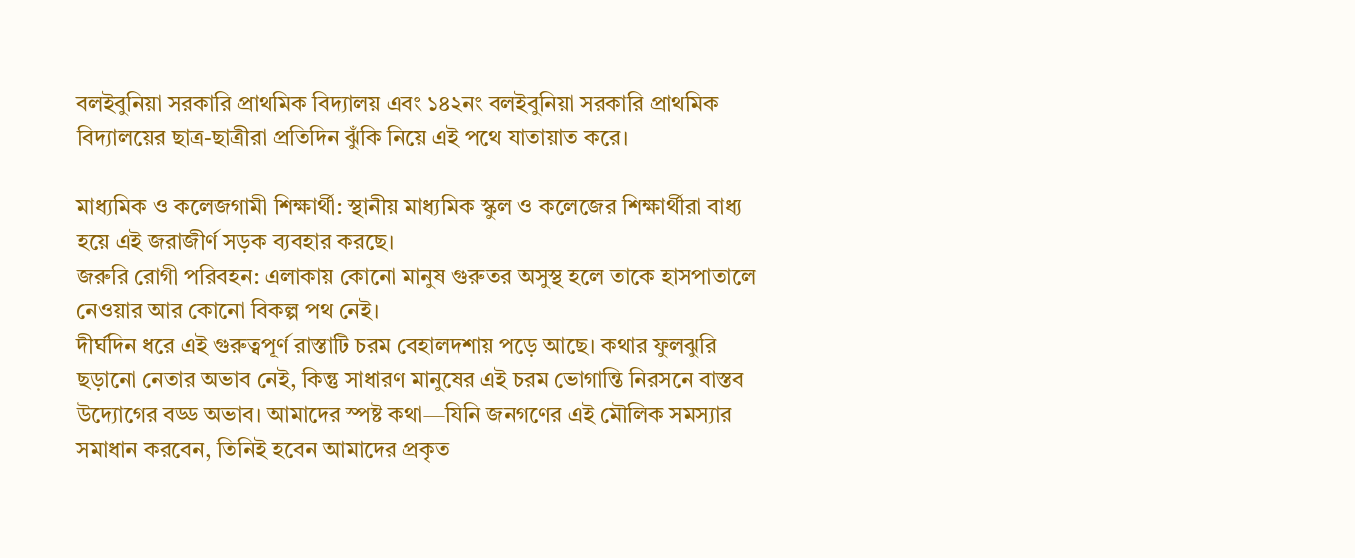বলইবুনিয়া সরকারি প্রাথমিক বিদ্যালয় এবং ১৪২নং বলইবুনিয়া সরকারি প্রাথমিক বিদ্যালয়ের ছাত্র-ছাত্রীরা প্রতিদিন ঝুঁকি নিয়ে এই পথে যাতায়াত করে।

মাধ্যমিক ও কলেজগামী শিক্ষার্থী: স্থানীয় মাধ্যমিক স্কুল ও কলেজের শিক্ষার্থীরা বাধ্য হয়ে এই জরাজীর্ণ সড়ক ব্যবহার করছে।
জরুরি রোগী পরিবহন: এলাকায় কোনো মানুষ গুরুতর অসুস্থ হলে তাকে হাসপাতালে নেওয়ার আর কোনো বিকল্প পথ নেই।
দীর্ঘদিন ধরে এই গুরুত্বপূর্ণ রাস্তাটি চরম বেহালদশায় পড়ে আছে। কথার ফুলঝুরি ছড়ানো নেতার অভাব নেই, কিন্তু সাধারণ মানুষের এই চরম ভোগান্তি নিরসনে বাস্তব উদ্যোগের বড্ড অভাব। আমাদের স্পষ্ট কথা—যিনি জনগণের এই মৌলিক সমস্যার সমাধান করবেন, তিনিই হবেন আমাদের প্রকৃত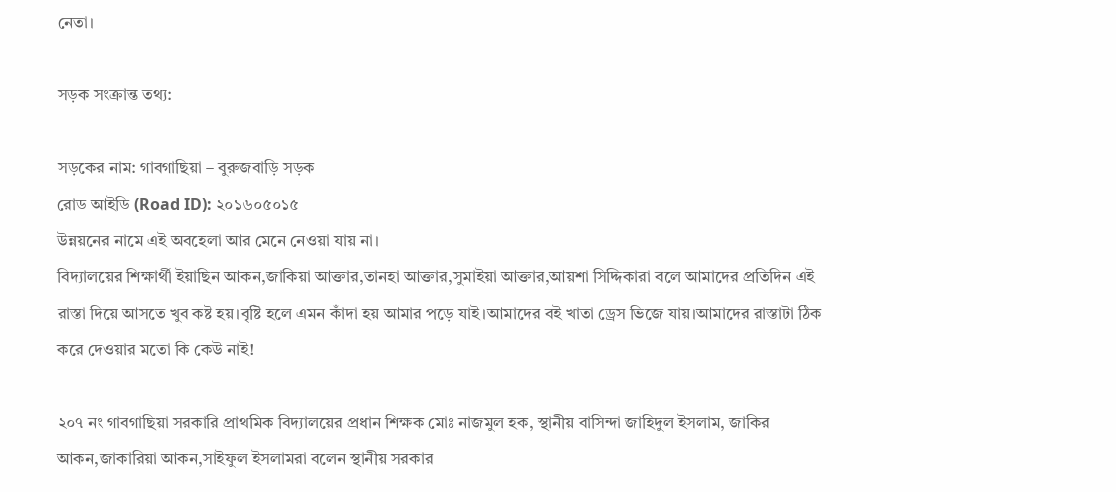নেতা।

সড়ক সংক্রান্ত তথ্য:

সড়কের নাম: গাবগাছিয়া – বুরুজবাড়ি সড়ক
রোড আইডি (Road ID): ২০১৬০৫০১৫
উন্নয়নের নামে এই অবহেলা আর মেনে নেওয়া যায় না।
বিদ্যালয়ের শিক্ষার্থী ইয়াছিন আকন,জাকিয়া আক্তার,তানহা আক্তার,সুমাইয়া আক্তার,আয়শা সিদ্দিকারা বলে আমাদের প্রতিদিন এই রাস্তা দিয়ে আসতে খুব কষ্ট হয়।বৃষ্টি হলে এমন কাঁদা হয় আমার পড়ে যাই।আমাদের বই খাতা ড্রেস ভিজে যায়।আমাদের রাস্তাটা ঠিক করে দেওয়ার মতো কি কেউ নাই!

২০৭ নং গাবগাছিয়া সরকারি প্রাথমিক বিদ্যালয়ের প্রধান শিক্ষক মোঃ নাজমুল হক, স্থানীয় বাসিন্দা জাহিদুল ইসলাম, জাকির আকন,জাকারিয়া আকন,সাইফুল ইসলামরা বলেন স্থানীয় সরকার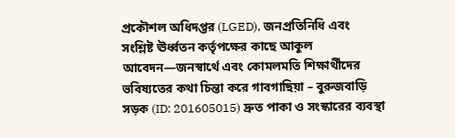প্রকৌশল অধিদপ্তর (LGED), জনপ্রতিনিধি এবং সংশ্লিষ্ট ঊর্ধ্বতন কর্তৃপক্ষের কাছে আকুল আবেদন—জনস্বার্থে এবং কোমলমতি শিক্ষার্থীদের ভবিষ্যতের কথা চিন্তা করে গাবগাছিয়া – বুরুজবাড়ি সড়ক (ID: 201605015) দ্রুত পাকা ও সংস্কারের ব্যবস্থা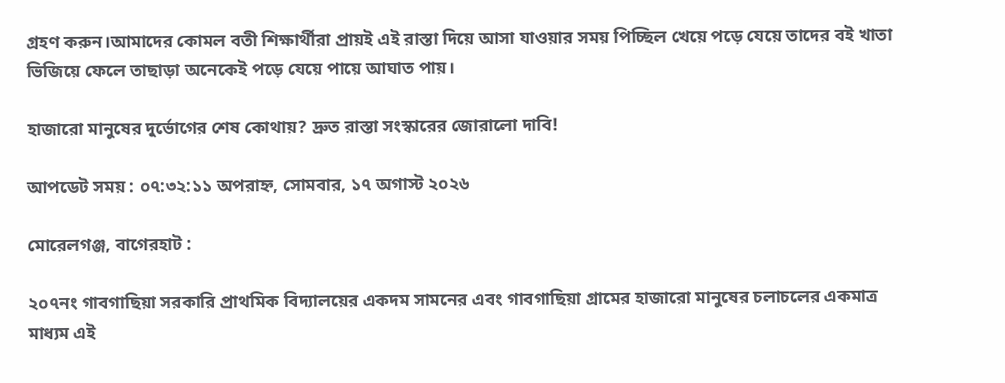গ্রহণ করুন।আমাদের কোমল বতী শিক্ষার্থীরা প্রায়ই এই রাস্তা দিয়ে আসা যাওয়ার সময় পিচ্ছিল খেয়ে পড়ে যেয়ে তাদের বই খাতা ভিজিয়ে ফেলে তাছাড়া অনেকেই পড়ে যেয়ে পায়ে আঘাত পায়।

হাজারো মানুষের দুর্ভোগের শেষ কোথায়? দ্রুত রাস্তা সংস্কারের জোরালো দাবি!

আপডেট সময় : ০৭:৩২:১১ অপরাহ্ন, সোমবার, ১৭ অগাস্ট ২০২৬

মোরেলগঞ্জ, বাগেরহাট :

২০৭নং গাবগাছিয়া সরকারি প্রাথমিক বিদ্যালয়ের একদম সামনের এবং গাবগাছিয়া গ্রামের হাজারো মানুষের চলাচলের একমাত্র মাধ্যম এই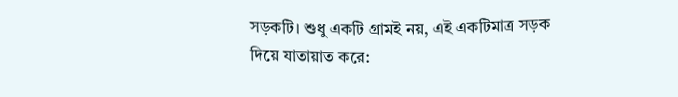সড়কটি। শুধু একটি গ্রামই নয়, এই একটিমাত্র সড়ক দিয়ে যাতায়াত করে: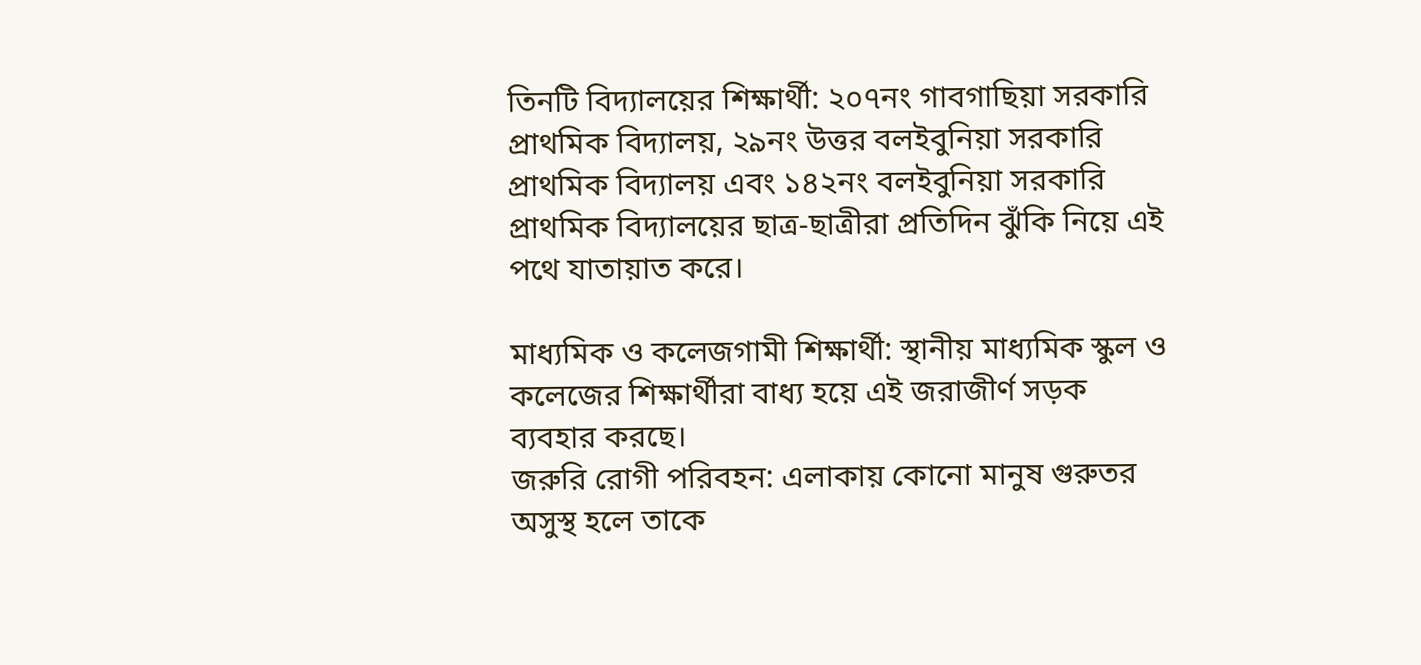তিনটি বিদ্যালয়ের শিক্ষার্থী: ২০৭নং গাবগাছিয়া সরকারি প্রাথমিক বিদ্যালয়, ২৯নং উত্তর বলইবুনিয়া সরকারি প্রাথমিক বিদ্যালয় এবং ১৪২নং বলইবুনিয়া সরকারি প্রাথমিক বিদ্যালয়ের ছাত্র-ছাত্রীরা প্রতিদিন ঝুঁকি নিয়ে এই পথে যাতায়াত করে।

মাধ্যমিক ও কলেজগামী শিক্ষার্থী: স্থানীয় মাধ্যমিক স্কুল ও কলেজের শিক্ষার্থীরা বাধ্য হয়ে এই জরাজীর্ণ সড়ক ব্যবহার করছে।
জরুরি রোগী পরিবহন: এলাকায় কোনো মানুষ গুরুতর অসুস্থ হলে তাকে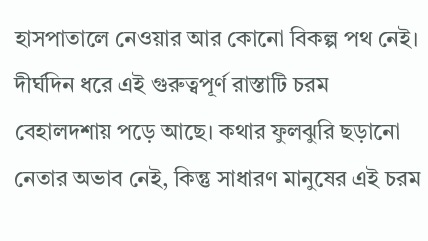হাসপাতালে নেওয়ার আর কোনো বিকল্প পথ নেই।
দীর্ঘদিন ধরে এই গুরুত্বপূর্ণ রাস্তাটি চরম বেহালদশায় পড়ে আছে। কথার ফুলঝুরি ছড়ানো নেতার অভাব নেই, কিন্তু সাধারণ মানুষের এই চরম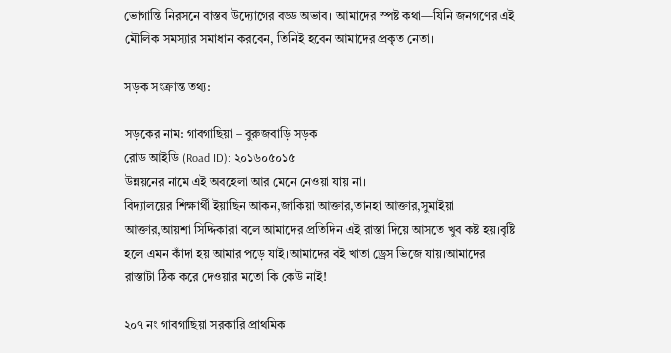ভোগান্তি নিরসনে বাস্তব উদ্যোগের বড্ড অভাব। আমাদের স্পষ্ট কথা—যিনি জনগণের এই মৌলিক সমস্যার সমাধান করবেন, তিনিই হবেন আমাদের প্রকৃত নেতা।

সড়ক সংক্রান্ত তথ্য:

সড়কের নাম: গাবগাছিয়া – বুরুজবাড়ি সড়ক
রোড আইডি (Road ID): ২০১৬০৫০১৫
উন্নয়নের নামে এই অবহেলা আর মেনে নেওয়া যায় না।
বিদ্যালয়ের শিক্ষার্থী ইয়াছিন আকন,জাকিয়া আক্তার,তানহা আক্তার,সুমাইয়া আক্তার,আয়শা সিদ্দিকারা বলে আমাদের প্রতিদিন এই রাস্তা দিয়ে আসতে খুব কষ্ট হয়।বৃষ্টি হলে এমন কাঁদা হয় আমার পড়ে যাই।আমাদের বই খাতা ড্রেস ভিজে যায়।আমাদের রাস্তাটা ঠিক করে দেওয়ার মতো কি কেউ নাই!

২০৭ নং গাবগাছিয়া সরকারি প্রাথমিক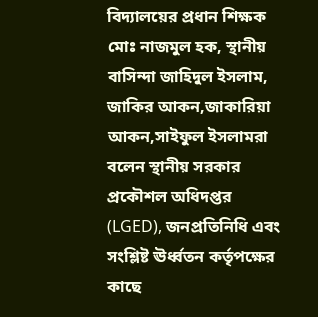বিদ্যালয়ের প্রধান শিক্ষক মোঃ নাজমুল হক, স্থানীয় বাসিন্দা জাহিদুল ইসলাম, জাকির আকন,জাকারিয়া আকন,সাইফুল ইসলামরা বলেন স্থানীয় সরকার প্রকৌশল অধিদপ্তর (LGED), জনপ্রতিনিধি এবং সংশ্লিষ্ট ঊর্ধ্বতন কর্তৃপক্ষের কাছে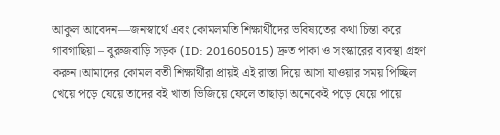আকুল আবেদন—জনস্বার্থে এবং কোমলমতি শিক্ষার্থীদের ভবিষ্যতের কথা চিন্তা করে গাবগাছিয়া – বুরুজবাড়ি সড়ক (ID: 201605015) দ্রুত পাকা ও সংস্কারের ব্যবস্থা গ্রহণ করুন।আমাদের কোমল বতী শিক্ষার্থীরা প্রায়ই এই রাস্তা দিয়ে আসা যাওয়ার সময় পিচ্ছিল খেয়ে পড়ে যেয়ে তাদের বই খাতা ভিজিয়ে ফেলে তাছাড়া অনেকেই পড়ে যেয়ে পায়ে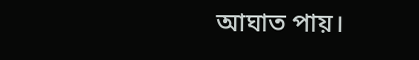আঘাত পায়।